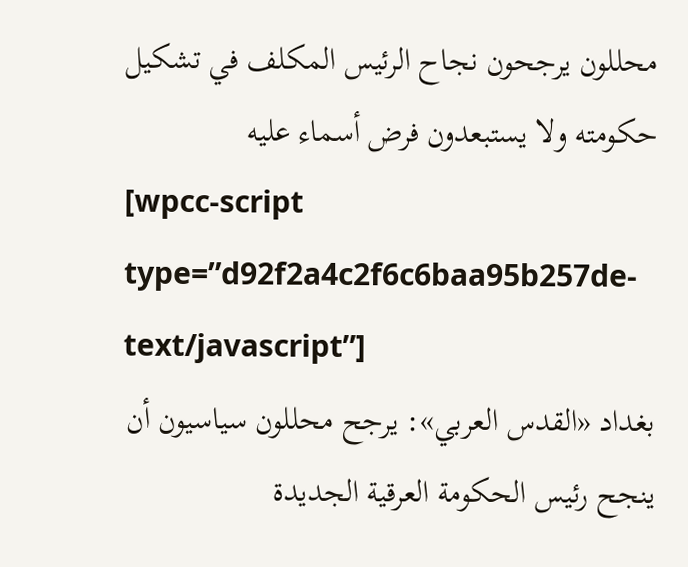محللون يرجحون نجاح الرئيس المكلف في تشكيل حكومته ولا يستبعدون فرض أسماء عليه
[wpcc-script type=”d92f2a4c2f6c6baa95b257de-text/javascript”]
بغداد «القدس العربي»: يرجح محللون سياسيون أن ينجح رئيس الحكومة العرقية الجديدة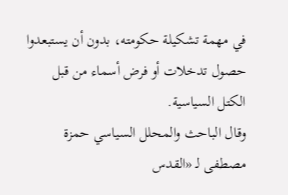في مهمة تشكيلة حكومته، بدون أن يستبعدوا حصول تدخلات أو فرض أسماء من قبل الكتل السياسية.
وقال الباحث والمحلل السياسي حمزة مصطفى لـ «القدس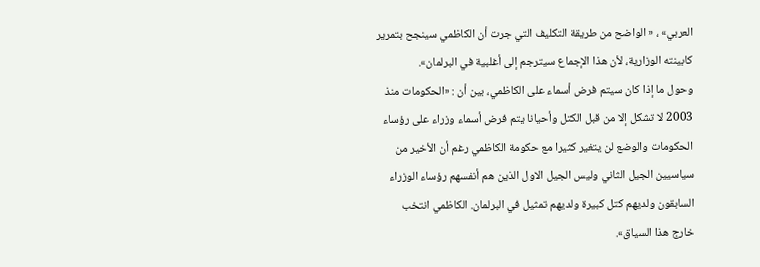العربي» ، « الواضح من طريقة التكليف التي جرت أن الكاظمي سينجح بتمرير كابينته الوزارية، لأن هذا الإجماع سيترجم إلى أغلبية في البرلمان».
وحول ما إذا كان سيتم فرض أسماء على الكاظمي، بين أن : «الحكومات منذ 2003 لا تشكل إلا من قبل الكتل وأحيانا يتم فرض أسماء وزراء على رؤساء الحكومات والوضع لن يتغير كثيرا مع حكومة الكاظمي رغم أن الأخير من سياسيين الجيل الثاني وليس الجيل الاول الذين هم أنفسهم رؤساء الوزراء السابقون ولديهم كتل كبيرة ولديهم تمثيل في البرلمان. الكاظمي انتخب خارج هذا السياق».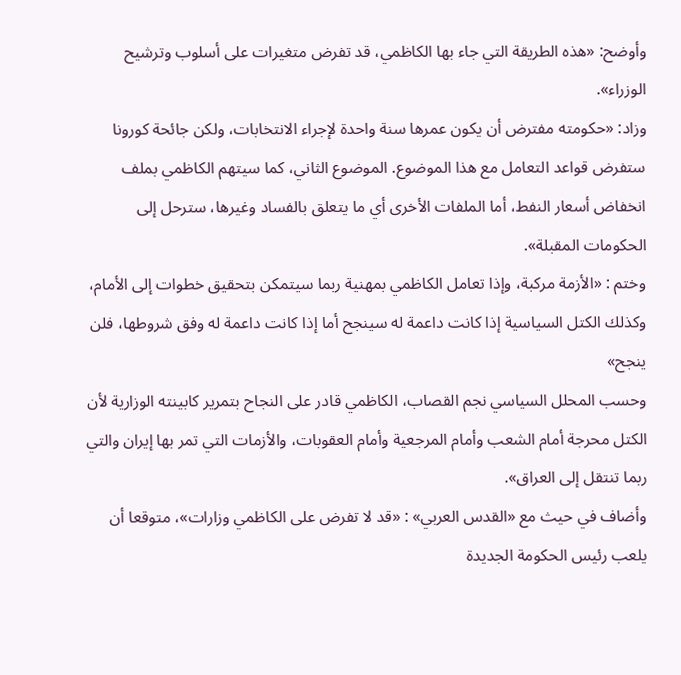وأوضح: «هذه الطريقة التي جاء بها الكاظمي، قد تفرض متغيرات على أسلوب وترشيح الوزراء».
وزاد: «حكومته مفترض أن يكون عمرها سنة واحدة لإجراء الانتخابات، ولكن جائحة كورونا ستفرض قواعد التعامل مع هذا الموضوع. الموضوع الثاني، كما سيتهم الكاظمي بملف انخفاض أسعار النفط، أما الملفات الأخرى أي ما يتعلق بالفساد وغيرها، سترحل إلى الحكومات المقبلة».
وختم : «الأزمة مركبة، وإذا تعامل الكاظمي بمهنية ربما سيتمكن بتحقيق خطوات إلى الأمام، وكذلك الكتل السياسية إذا كانت داعمة له سينجح أما إذا كانت داعمة له وفق شروطها، فلن ينجح»
وحسب المحلل السياسي نجم القصاب، الكاظمي قادر على النجاح بتمرير كابينته الوزارية لأن الكتل محرجة أمام الشعب وأمام المرجعية وأمام العقوبات، والأزمات التي تمر بها إيران والتي ربما تنتقل إلى العراق».
وأضاف في حيث مع «القدس العربي» : «قد لا تفرض على الكاظمي وزارات»، متوقعا أن يلعب رئيس الحكومة الجديدة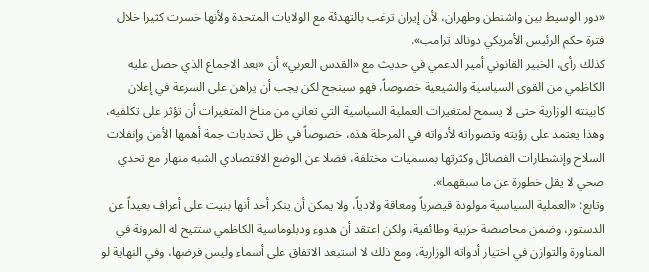«دور الوسيط بين واشنطن وطهران، لأن إيران ترغب بالتهدئة مع الولايات المتحدة ولأنها خسرت كثيرا خلال فترة حكم الرئيس الأمريكي دونالد ترامب».
كذلك رأى، الخبير القانوني أمير الدعمي في حديث مع «القدس العربي» أن «بعد الاجماع الذي حصل عليه الكاظمي من القوى السياسية والشيعية خصوصاً، فهو سينجح لكن يجب أن يراهن على السرعة في إعلان كابينته الوزارية حتى لا يسمح لمتغيرات العملية السياسية التي تعاني من مناخ المتغيرات أن تؤثر على تكلفيه، وهذا يعتمد على رؤيته وتصوراته لأدواته في المرحلة هذه، خصوصاً في ظل تحديات جمة أهمها الأمن وإنفلات السلاح وإنشطارات الفصائل وكثرتها بمسميات مختلفة، فضلا عن الوضع الاقتصادي الشبه منهار مع تحدي صحي لا يقل خطورة عن ما سبقهما».
وتابع: «العملية السياسية مولودة قيصرياً ومعاقة ولادياً، ولا يمكن أن ينكر أحد أنها بنيت على أعراف بعيداً عن الدستور، وضمن محاصصة حزبية وطائفية، ولكن اعتقد أن هدوء ودبلوماسية الكاظمي ستتيح له المرونة في المناورة والتوازن في اختيار أدواته الوزارية، ومع ذلك لا استبعد الاتفاق على أسماء وليس فرضها، وفي النهاية لو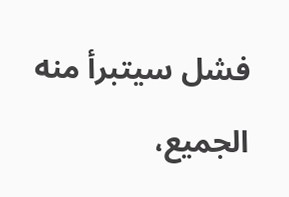فشل سيتبرأ منه الجميع،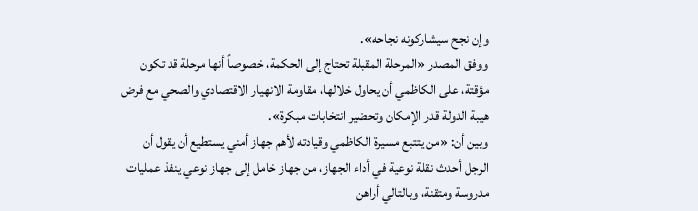وإن نجح سيشاركونه نجاحه».
ووفق المصدر «المرحلة المقبلة تحتاج إلى الحكمة، خصوصاً أنها مرحلة قد تكون مؤقتة، على الكاظمي أن يحاول خلالها، مقاومة الانهيار الاقتصادي والصحي مع فرض هيبة الدولة قدر الإمكان وتحضير انتخابات مبكرة».
وبين أن: «من يتتبع مسيرة الكاظمي وقيادته لأهم جهاز أمني يستطيع أن يقول أن الرجل أحدث نقلة نوعية في أداء الجهاز، من جهاز خامل إلى جهاز نوعي ينفذ عمليات مدروسة ومتقنة، وبالتالي أراهن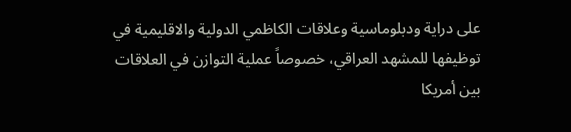على دراية ودبلوماسية وعلاقات الكاظمي الدولية والاقليمية في توظيفها للمشهد العراقي، خصوصاً عملية التوازن في العلاقات بين أمريكا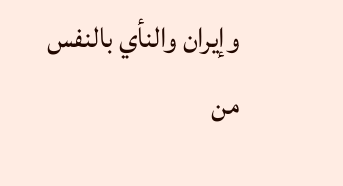وإيران والنأي بالنفس من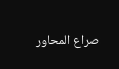صراع المحاور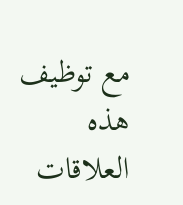مع توظيف هذه العلاقات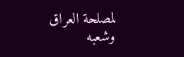لمصلحة العراق وشعبه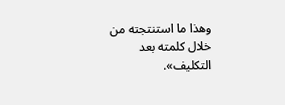وهذا ما استنتجته من خلال كلمته بعد التكليف».